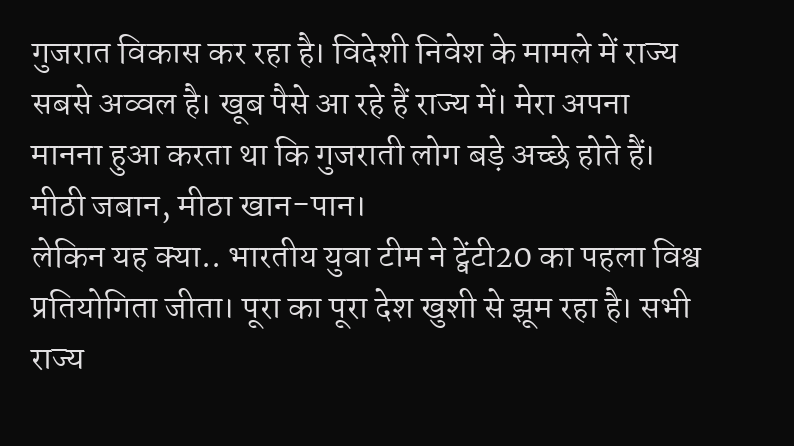गुजरात विकास कर रहा है। विदेशी निवेश के मामले में राज्य सबसे अव्वल है। खूब पैसे आ रहे हैं राज्य में। मेरा अपना मानना हुआ करता था कि गुजराती लोग बड़े अच्छे होते हैं। मीठी जबान, मीठा खान-पान।
लेकिन यह क्या.. भारतीय युवा टीम ने ट्वेंटी20 का पहला विश्व प्रतियोगिता जीता। पूरा का पूरा देश खुशी से झूम रहा है। सभी राज्य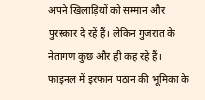अपने खिलाड़ियों को सम्मान और पुरस्कार दे रहें हैं। लेकिन गुजरात के नेतागण कुछ और ही कह रहे हैं।
फाइनल में इरफान पठान की भूमिका के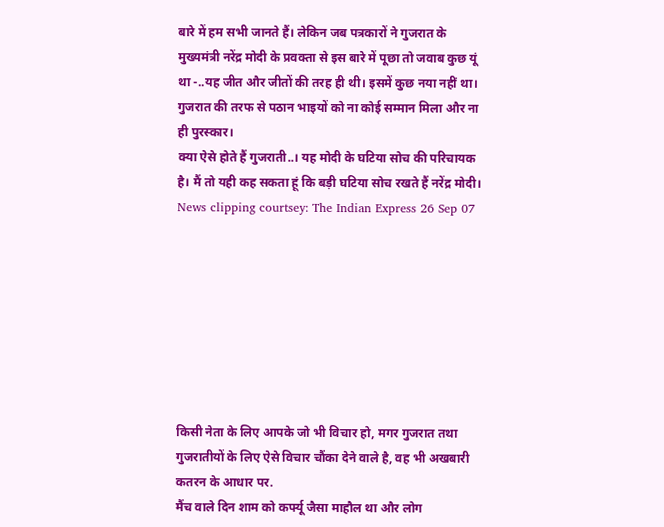बारे में हम सभी जानते हैं। लेकिन जब पत्रकारों ने गुजरात के मुख्यमंत्री नरेंद्र मोदी के प्रवक्ता से इस बारे में पूछा तो जवाब कुछ यूं था -..यह जीत और जीतों की तरह ही थी। इसमें कुछ नया नहीं था। गुजरात की तरफ से पठान भाइयों को ना कोई सम्मान मिला और ना ही पुरस्कार।
क्या ऐसे होते हैं गुजराती..। यह मोदी के घटिया सोच की परिचायक है। मैं तो यही कह सकता हूं कि बड़ी घटिया सोच रखते हैं नरेंद्र मोदी।
News clipping courtsey: The Indian Express 26 Sep 07








किसी नेता के लिए आपके जो भी विचार हो, मगर गुजरात तथा गुजरातीयों के लिए ऐसे विचार चौंका देने वाले है, वह भी अखबारी कतरन के आधार पर.
मैंच वाले दिन शाम को कर्फ्यू जैसा माहौल था और लोग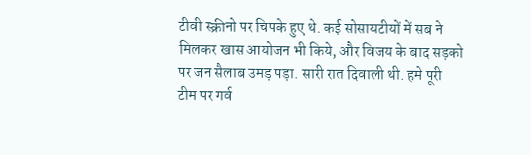टीवी स्क्रीनो पर चिपके हुए थे. कई सोसायटीयों में सब ने मिलकर खास आयोजन भी किये, और विजय के बाद सड़को पर जन सैलाब उमड़ पड़ा. सारी रात दिवाली थी. हमे पूरी टीम पर गर्व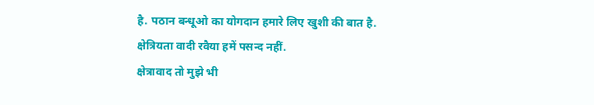है. पठान बन्धूओ का योगदान हमारे लिए खुशी की बात है. क्षेत्रियता वादी रवैया हमें पसन्द नहीं.
क्षेत्रावाद तो मुझे भी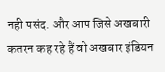नही पसंद. और आप जिसे अखबारी कतरन कह रहे हैं वो अखबार इंडियन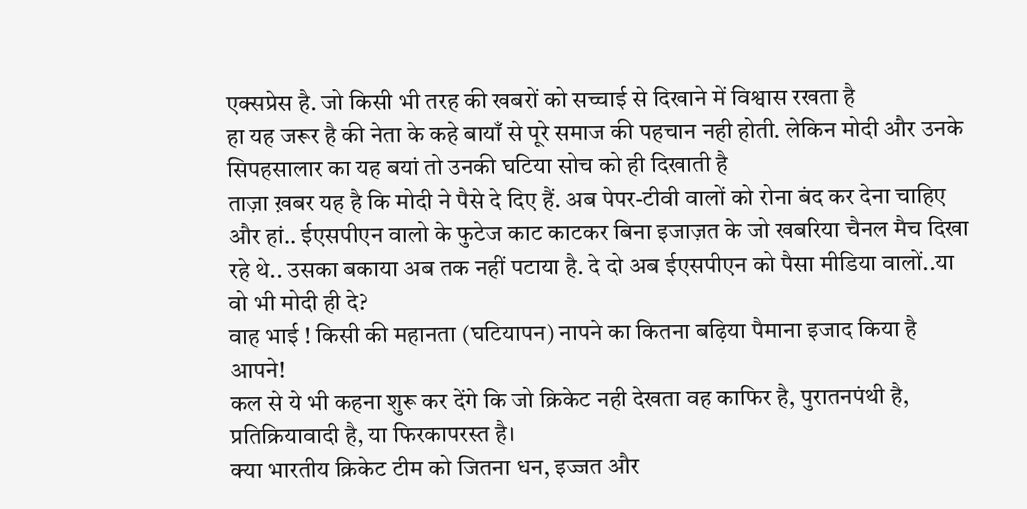एक्सप्रेस है. जो किसी भी तरह की खबरों को सच्चाई से दिखाने में विश्वास रखता है
हा यह जरूर है की नेता के कहे बायाँ से पूरे समाज की पहचान नही होती. लेकिन मोदी और उनके सिपहसालार का यह बयां तो उनकी घटिया सोच को ही दिखाती है
ताज़ा ख़बर यह है कि मोदी ने पैसे दे दिए हैं. अब पेपर-टीवी वालों को रोना बंद कर देना चाहिए और हां.. ईएसपीएन वालो के फुटेज काट काटकर बिना इजाज़त के जो खबरिया चैनल मैच दिखा रहे थे.. उसका बकाया अब तक नहीं पटाया है. दे दो अब ईएसपीएन को पैसा मीडिया वालों..या वो भी मोदी ही दे?
वाह भाई ! किसी की महानता (घटियापन) नापने का कितना बढ़िया पैमाना इजाद किया है आपने!
कल से ये भी कहना शुरू कर देंगे कि जो क्रिकेट नही देखता वह काफिर है, पुरातनपंथी है, प्रतिक्रियावादी है, या फिरकापरस्त है।
क्या भारतीय क्रिकेट टीम को जितना धन, इज्जत और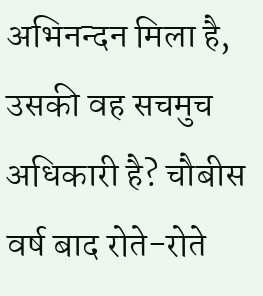अभिनन्दन मिला है, उसकी वह सचमुच अधिकारी है? चौबीस वर्ष बाद रोते-रोते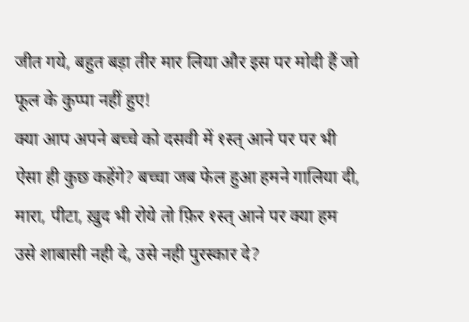जीत गये, बहुत बड़ा तीर मार लिया और इस पर मोदी हैं जो फूल के कुप्पा नहीं हुए!
क्या आप अपने बच्चे को दसवी में १स्त् आने पर पर भी ऐसा ही कुछ कहेंगे? बच्चा जब फेल हुआ हमने गालिया दी, मारा, पीटा, ख़ुद भी रोये तो फ़िर १स्त् आने पर क्या हम उसे शाबासी नही दे, उसे नही पुरस्कार दे?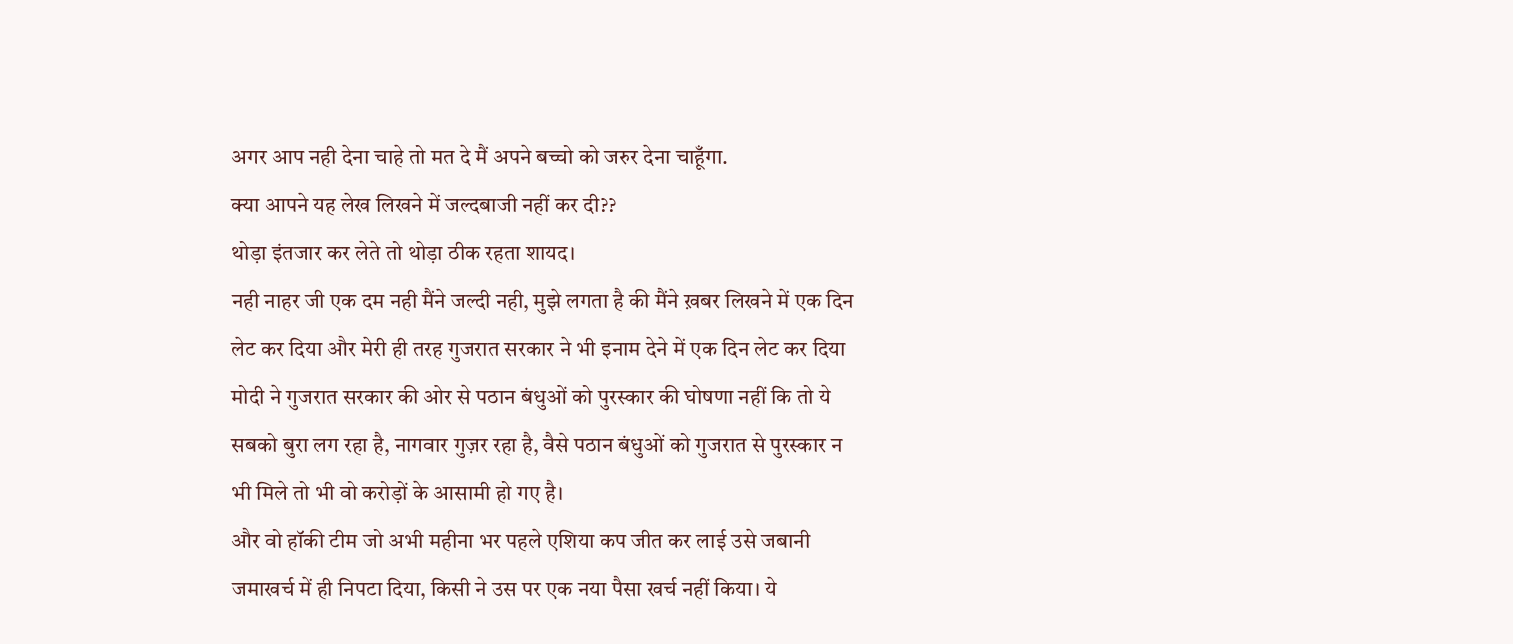अगर आप नही देना चाहे तो मत दे मैं अपने बच्चो को जरुर देना चाहूँगा.
क्या आपने यह लेख लिखने में जल्दबाजी नहीं कर दी??
थोड़ा इंतजार कर लेते तो थोड़ा ठीक रहता शायद।
नही नाहर जी एक दम नही मैंने जल्दी नही, मुझे लगता है की मैंने ख़बर लिखने में एक दिन लेट कर दिया और मेरी ही तरह गुजरात सरकार ने भी इनाम देने में एक दिन लेट कर दिया
मोदी ने गुजरात सरकार की ओर से पठान बंधुओं को पुरस्कार की घोषणा नहीं कि तो ये सबको बुरा लग रहा है, नागवार गुज़र रहा है, वैसे पठान बंधुओं को गुजरात से पुरस्कार न भी मिले तो भी वो करोड़ों के आसामी हो गए है।
और वो हॉकी टीम जो अभी महीना भर पहले एशिया कप जीत कर लाई उसे जबानी जमाखर्च में ही निपटा दिया, किसी ने उस पर एक नया पैसा खर्च नहीं किया। ये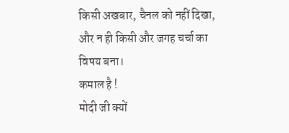किसी अखबार, चैनल को नहीं दिखा, और न ही किसी और जगह चर्चा का विषय बना।
कमाल है !
मोदी जी क्यों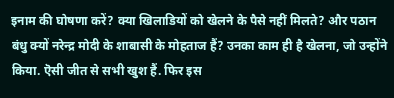इनाम की घोषणा करें? क्या खिलाडियों को खेलने के पैसे नहीं मिलते? और पठान बंधु क्यों नरेन्द्र मोदी के शाबासी के मोहताज हैं? उनका काम ही है खेलना, जो उन्होंने किया. ऎसी जीत से सभी खुश हैं. फिर इस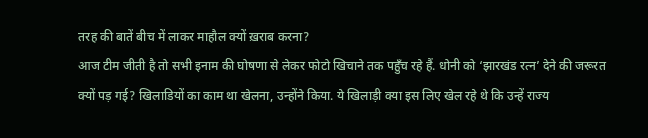तरह की बातें बीच में लाकर माहौल क्यों ख़राब करना?
आज टीम जीती है तो सभी इनाम की घोषणा से लेकर फोटो खिचाने तक पहुँच रहे हैं. धोनी को ‘झारखंड रत्न’ देने की जरूरत क्यों पड़ गई? खिलाडियों का काम था खेलना, उन्होंने किया. ये खिलाड़ी क्या इस लिए खेल रहे थे कि उन्हें राज्य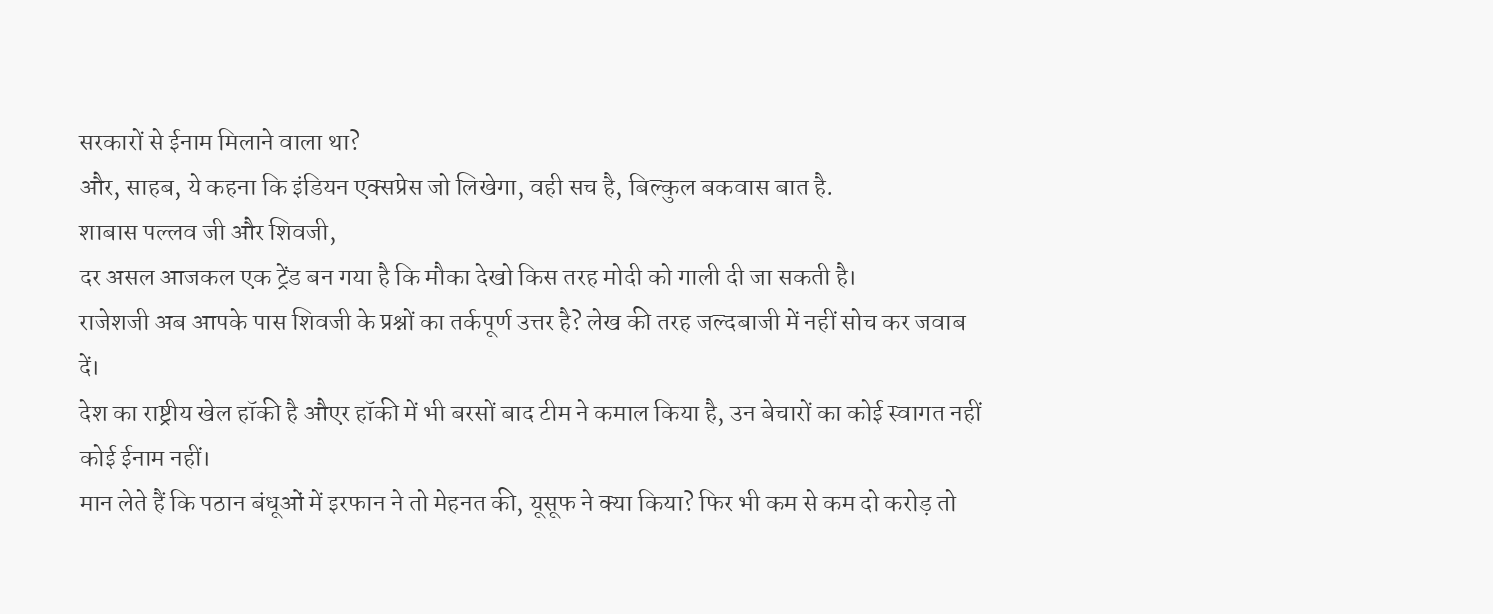सरकारों से ईनाम मिलाने वाला था?
और, साहब, ये कहना कि इंडियन एक्सप्रेस जो लिखेगा, वही सच है, बिल्कुल बकवास बात है.
शाबास पल्लव जी और शिवजी,
दर असल आजकल एक ट्रेंड बन गया है कि मौका देखो किस तरह मोदी को गाली दी जा सकती है।
राजेशजी अब आपके पास शिवजी के प्रश्नों का तर्कपूर्ण उत्तर है? लेख की तरह जल्दबाजी में नहीं सोच कर जवाब दें।
देश का राष्ट्रीय खेल हॉकी है औएर हॉकी में भी बरसों बाद टीम ने कमाल किया है, उन बेचारों का कोई स्वागत नहीं कोई ईनाम नहीं।
मान लेते हैं कि पठान बंधूओं में इरफान ने तो मेहनत की, यूसूफ ने क्या किया? फिर भी कम से कम दो करोड़ तो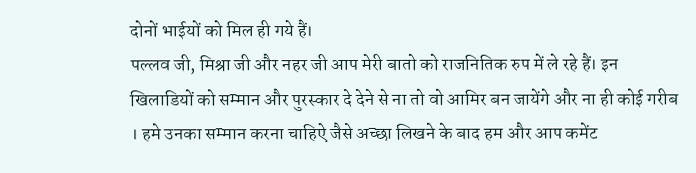दोनों भाईयों को मिल ही गये हैं।
पल्लव जी, मिश्रा जी और नहर जी आप मेरी बातो को राजनितिक रुप में ले रहे हैं। इन खिलाडियों को सम्मान और पुरस्कार दे देने से ना तो वो आमिर बन जायेंगे और ना ही कोई गरीब । हमे उनका सम्मान करना चाहिऐ जैसे अच्छा लिखने के बाद हम और आप कमेंट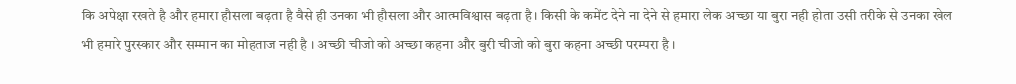कि अपेक्षा रखते है और हमारा हौसला बढ़ता है वैसे ही उनका भी हौसला और आत्मविश्वास बढ़ता है। किसी के कमेंट देने ना देने से हमारा लेक अच्छा या बुरा नही होता उसी तरीके से उनका खेल भी हमारे पुरस्कार और सम्मान का मोहताज नही है । अच्छी चीजो को अच्छा कहना और बुरी चीजो को बुरा कहना अच्छी परम्परा है ।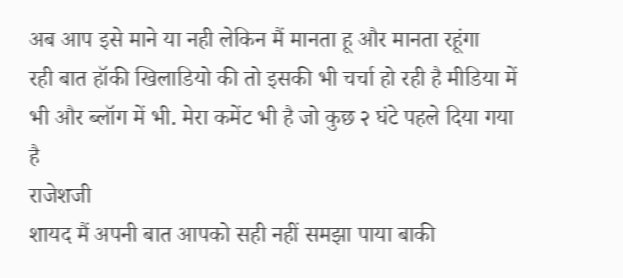अब आप इसे माने या नही लेकिन मैं मानता हू और मानता रहूंगा
रही बात हॉकी खिलाडियो की तो इसकी भी चर्चा हो रही है मीडिया में भी और ब्लॉग में भी. मेरा कमेंट भी है जो कुछ २ घंटे पहले दिया गया है
राजेशजी
शायद मैं अपनी बात आपको सही नहीं समझा पाया बाकी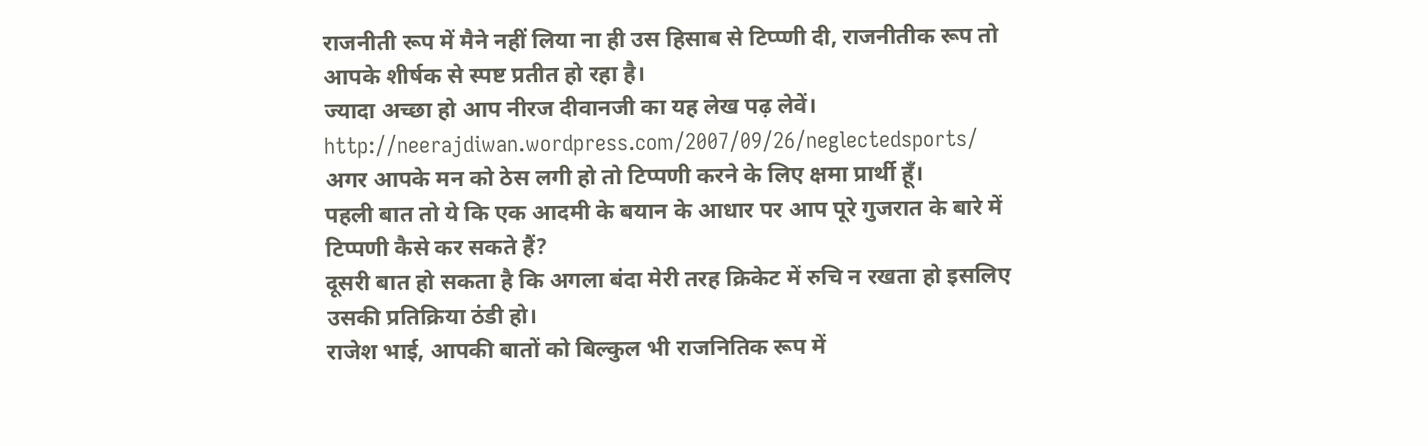राजनीती रूप में मैने नहीं लिया ना ही उस हिसाब से टिप्प्णी दी, राजनीतीक रूप तो आपके शीर्षक से स्पष्ट प्रतीत हो रहा है।
ज्यादा अच्छा हो आप नीरज दीवानजी का यह लेख पढ़ लेवें। http://neerajdiwan.wordpress.com/2007/09/26/neglectedsports/
अगर आपके मन को ठेस लगी हो तो टिप्पणी करने के लिए क्षमा प्रार्थी हूँ।
पहली बात तो ये कि एक आदमी के बयान के आधार पर आप पूरे गुजरात के बारे में टिप्पणी कैसे कर सकते हैं?
दूसरी बात हो सकता है कि अगला बंदा मेरी तरह क्रिकेट में रुचि न रखता हो इसलिए उसकी प्रतिक्रिया ठंडी हो।
राजेश भाई, आपकी बातों को बिल्कुल भी राजनितिक रूप में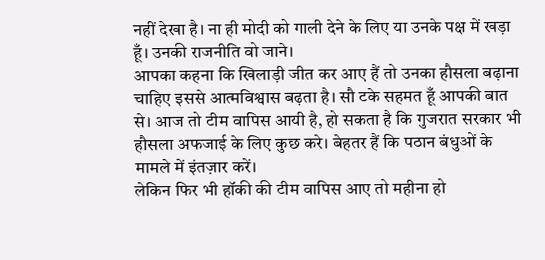नहीं देखा है। ना ही मोदी को गाली देने के लिए या उनके पक्ष में खड़ा हूँ। उनकी राजनीति वो जाने।
आपका कहना कि खिलाड़ी जीत कर आए हैं तो उनका हौसला बढ़ाना चाहिए इससे आत्मविश्वास बढ़ता है। सौ टके सहमत हूँ आपकी बात से। आज तो टीम वापिस आयी है, हो सकता है कि गुजरात सरकार भी हौसला अफजाई के लिए कुछ करे। बेहतर हैं कि पठान बंधुओं के मामले में इंतज़ार करें।
लेकिन फिर भी हॉकी की टीम वापिस आए तो महीना हो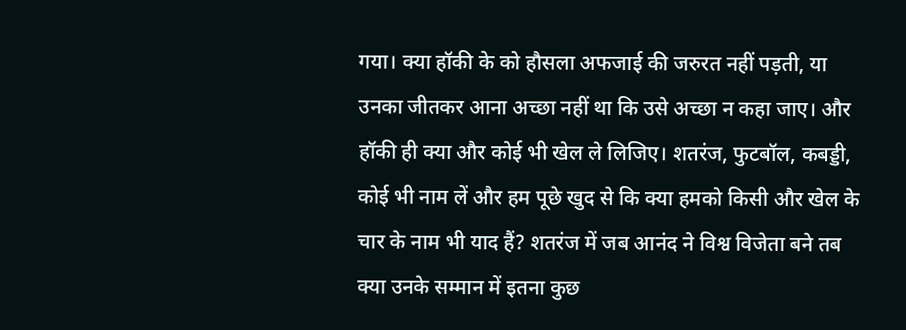गया। क्या हॉकी के को हौसला अफजाई की जरुरत नहीं पड़ती, या उनका जीतकर आना अच्छा नहीं था कि उसे अच्छा न कहा जाए। और हॉकी ही क्या और कोई भी खेल ले लिजिए। शतरंज, फुटबॉल, कबड्डी, कोई भी नाम लें और हम पूछे खुद से कि क्या हमको किसी और खेल के चार के नाम भी याद हैं? शतरंज में जब आनंद ने विश्व विजेता बने तब क्या उनके सम्मान में इतना कुछ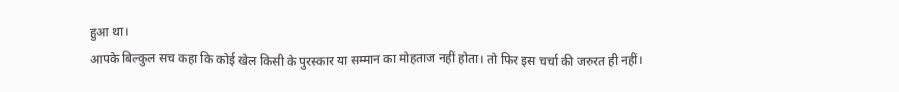हुआ था।
आपके बिल्कुल सच कहा कि कोई खेल किसी के पुरस्कार या सम्मान का मोहताज नहीं होता। तो फिर इस चर्चा की जरुरत ही नहीं।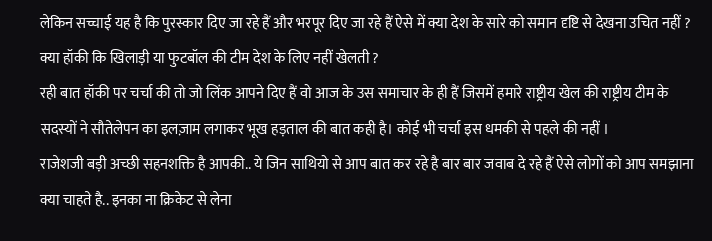लेकिन सच्चाई यह है कि पुरस्कार दिए जा रहे हैं और भरपूर दिए जा रहे हैं ऐसे में क्या देश के सारे को समान दृष्टि से देखना उचित नहीं ? क्या हॉकी कि खिलाड़ी या फुटबॉल की टीम देश के लिए नहीं खेलती ?
रही बात हॉकी पर चर्चा की तो जो लिंक आपने दिए हैं वो आज के उस समाचार के ही हैं जिसमें हमारे राष्ट्रीय खेल की राष्ट्रीय टीम के सदस्यों ने सौतेलेपन का इलज़ाम लगाकर भूख हड़ताल की बात कही है। कोई भी चर्चा इस धमकी से पहले की नहीं ।
राजेशजी बड़ी अच्छी सहनशक्ति है आपकी.. ये जिन साथियो से आप बात कर रहे है बार बार जवाब दे रहे हैं ऐसे लोगों को आप समझाना क्या चाहते है.. इनका ना क्रिकेट से लेना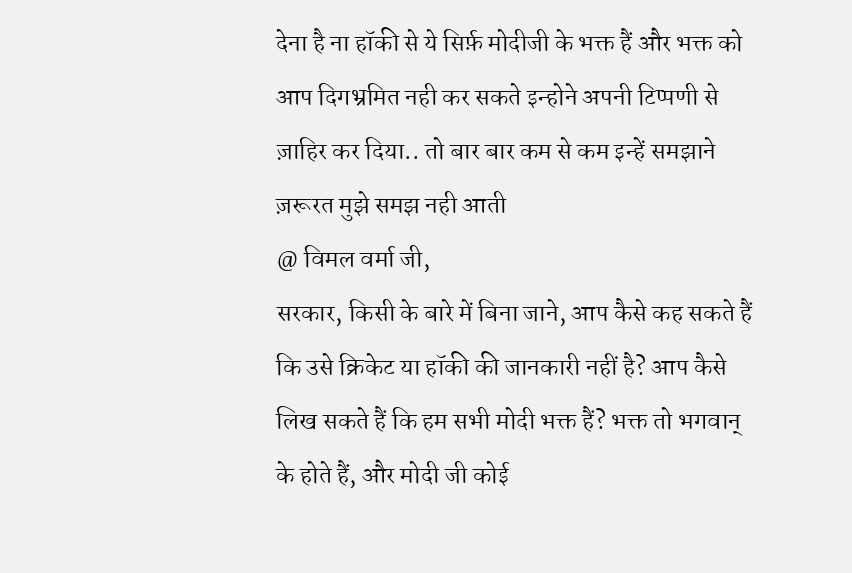देना है ना हॉकी से ये सिर्फ़ मोदीजी के भक्त हैं और भक्त को आप दिगभ्रमित नही कर सकते इन्होने अपनी टिप्पणी से ज़ाहिर कर दिया.. तो बार बार कम से कम इन्हें समझाने ज़रूरत मुझे समझ नही आती
@ विमल वर्मा जी,
सरकार, किसी के बारे में बिना जाने, आप कैसे कह सकते हैं कि उसे क्रिकेट या हॉकी की जानकारी नहीं है? आप कैसे लिख सकते हैं कि हम सभी मोदी भक्त हैं? भक्त तो भगवान् के होते हैं, और मोदी जी कोई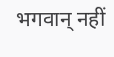भगवान् नहीं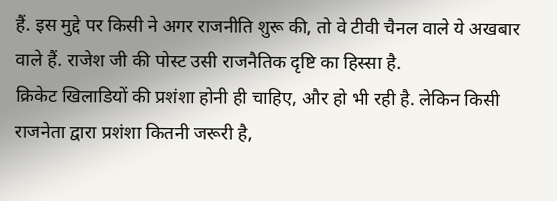हैं. इस मुद्दे पर किसी ने अगर राजनीति शुरू की, तो वे टीवी चैनल वाले ये अखबार वाले हैं. राजेश जी की पोस्ट उसी राजनैतिक दृष्टि का हिस्सा है.
क्रिकेट खिलाडियों की प्रशंशा होनी ही चाहिए, और हो भी रही है. लेकिन किसी राजनेता द्वारा प्रशंशा कितनी जरूरी है,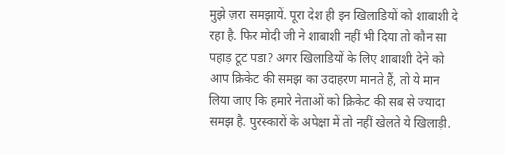मुझे ज़रा समझायें. पूरा देश ही इन खिलाडियों को शाबाशी दे रहा है. फिर मोदी जी ने शाबाशी नहीं भी दिया तो कौन सा पहाड़ टूट पडा? अगर खिलाडियों के लिए शाबाशी देने को आप क्रिकेट की समझ का उदाहरण मानते हैं, तो ये मान लिया जाए कि हमारे नेताओं को क्रिकेट की सब से ज्यादा समझ है. पुरस्कारों के अपेक्षा में तो नहीं खेलते ये खिलाड़ी.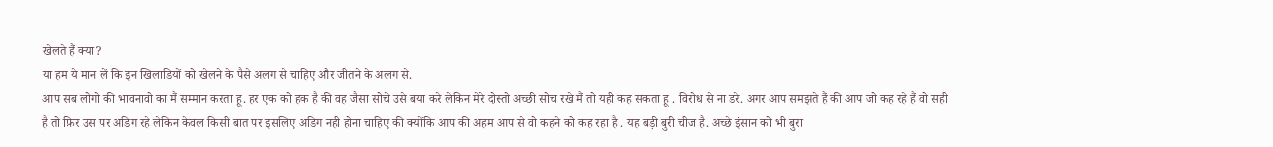खेलते हैं क्या?
या हम ये मान लें कि इन खिलाडियों को खेलने के पैसे अलग से चाहिए और जीतने के अलग से.
आप सब लोगो की भावनावो का मैं सम्मान करता हू. हर एक को हक है की वह जैसा सोचे उसे बया करे लेकिन मेरे दोस्तो अच्छी सोच रखे मैं तो यही कह सकता हू . विरोध से ना डरे. अगर आप समझते हैं की आप जो कह रहे हैं वो सही है तो फ़िर उस पर अडिग रहे लेकिन केवल किसी बात पर इसलिए अडिग नही होना चाहिए की क्योंकि आप की अहम आप से वो कहने को कह रहा है . यह बड़ी बुरी चीज है. अच्छे इंसान को भी बुरा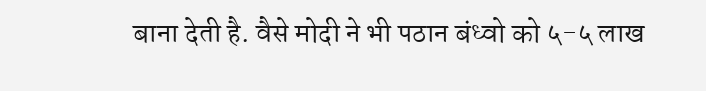बाना देती है. वैसे मोदी ने भी पठान बंध्वो को ५-५ लाख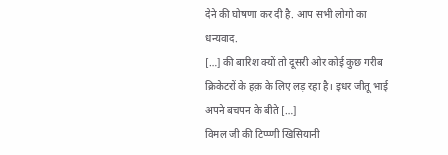देने की घोषणा कर दी है. आप सभी लोगो का धन्यवाद.
[…] की बारिश क्यों तो दूसरी ओर कोई कुछ गरीब क्रिकेटरों के हक़ के लिए लड़ रहा है। इधर जीतू भाई अपने बचपन के बीते […]
विमल जी की टिप्प्णी खिसियानी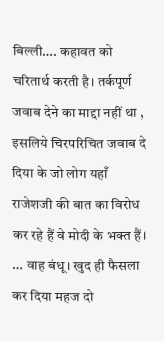बिल्ली…. कहावत को चरितार्थ करती है। तर्कपूर्ण जवाब देने का माद्दा नहीं था , इसलिये चिरपरिचित जवाब दे दिया के जो लोग यहाँ राजेशजी की बात का विरोध कर रहे हैं वे मोदी के भक्त हैं। … वाह बंधू। खुद ही फैसला कर दिया महज दो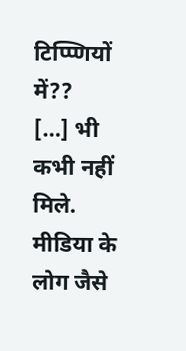टिप्प्णियों में??
[…] भी कभी नहीं मिले. मीडिया के लोग जैसे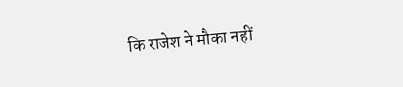कि राजेश ने मौका नहीं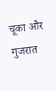चूका और गुजरात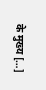के मुख्य […]